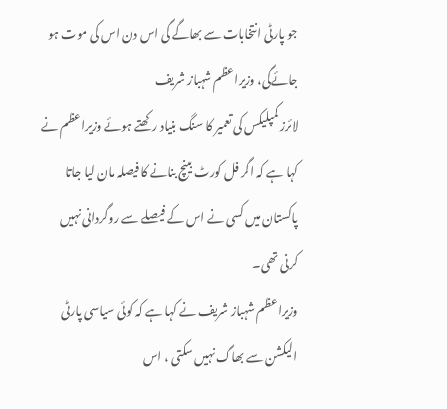جو پارٹی انتخابات سے بھاگے گی اس دن اس کی موت ہو جائےگی، وزیراعظم شہباز شریف
لائرز کمپلیکس کی تعمیر کا سنگ بنیاد رکھتے ہوئے وزیراعظم نے کہا ہے کہ اگر فل کورٹ بینچ بنانے کا فیصلہ مان لیا جاتا پاکستان میں کسی نے اس کے فیصلے سے روگردانی نہیں کرنی تھی۔
وزیراعظم شہباز شریف نے کہا ہے کہ کوئی سیاسی پارٹی الیکشن سے بھاگ نہیں سکتی ، اس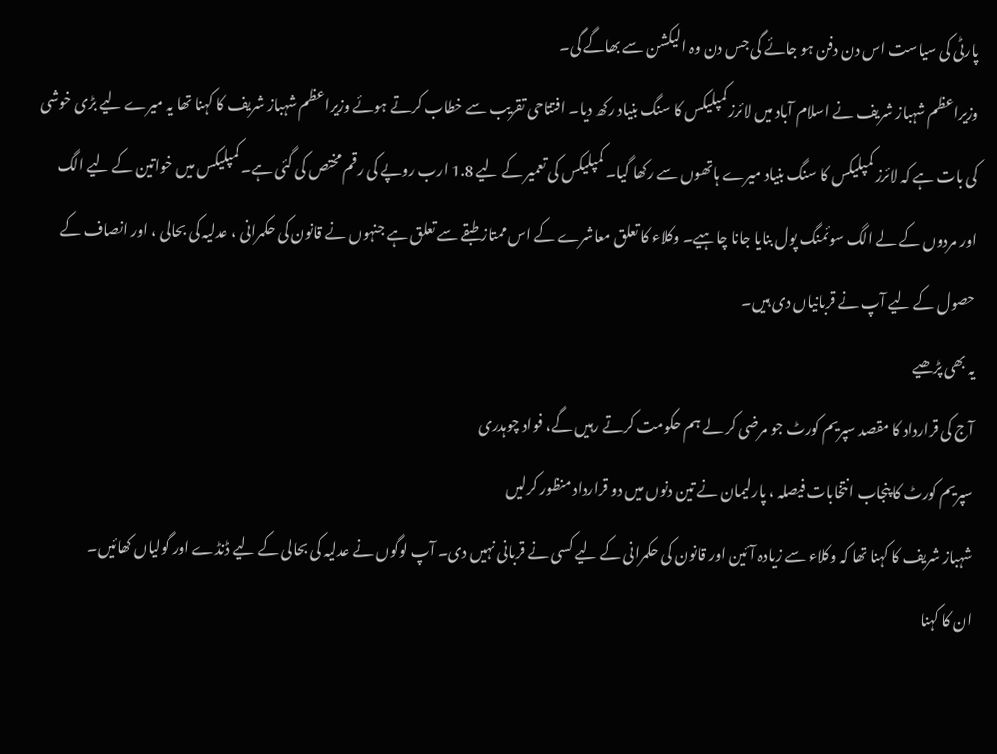پارٹی کی سیاست اس دن دفن ہو جائے گی جس دن وہ الیکشن سے بھاگے گی۔
وزیراعظم شہباز شریف نے اسلام آباد میں لائرز کمپلیکس کا سنگ بنیاد رکھ دیا۔ افتتاحی تقریب سے خطاب کرتے ہوئے وزیراعظم شہباز شریف کا کہنا تھا یہ میرے لیے بڑی خوشی کی بات ہے کہ لائرز کمپلیکس کا سنگ بنیاد میرے ہاتھوں سے رکھا گیا۔ کمپلیکس کی تعمیر کے لیے 1.8 ارب روپے کی رقم مختص کی گئی ہے۔ کمپلیکس میں خواتین کے لیے الگ اور مردوں کے لے الگ سوئمنگ پول بنایا جانا چاہیے۔ وکلاء کا تعلق معاشرے کے اس ممتاز طبقے سے تعلق ہے جنہوں نے قانون کی حکمرانی ، عدلیہ کی بحالی ، اور انصاف کے حصول کے لیے آپ نے قربانیاں دی ہیں۔
یہ بھی پڑھیے
آج کی قرارداد کا مقصد سپریم کورٹ جو مرضی کر لے ہم حکومت کرتے رہیں گے، فواد چوہدری
سپریم کورٹ کا پنجاب انتخابات فیصلہ ، پارلیمان نے تین دنوں میں دو قرارداد منظور کرلیں
شہباز شریف کا کہنا تھا کہ وکلاء سے زیادہ آئین اور قانون کی حکمرانی کے لیے کسی نے قربانی نہیں دی۔ آپ لوگوں نے عدلیہ کی بحالی کے لیے ڈنڈے اور گولیاں کھائیں۔
ان کا کہنا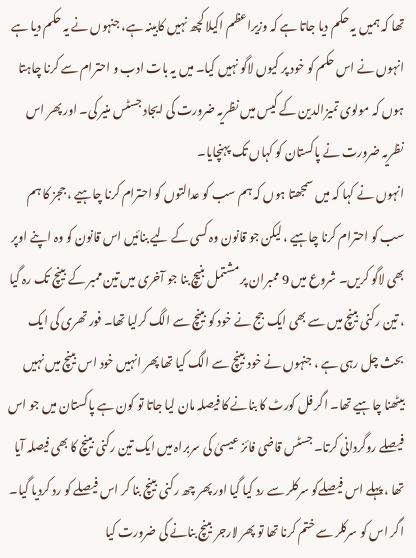تھا کہ ہمیں یہ حکم دیا جاتا ہے کہ وزیراعظم اکیلا کچھ نہیں کابینہ ہے، جنہوں نے یہ حکم دیا ہے انہوں نے اس حکم کو خود پر کیوں لاگو نہیں کیا۔ میں یہ بات ادب و احترام سے کرنا چاہتا ہوں کہ مولوی تمیزالدین کے کیس میں نظریہ ضرورت کی ایجاد جسٹس منیر کی۔ اور پھر اس نظریہ ضرورت نے پاکستان کو کہاں تک پہنچایا۔
انہوں نے کہا کہ میں سمجھتا ہوں کہ ہم سب کو عدالتوں کو احترام کرنا چاہیے ، ججز کا ہم سب کو احترام کرنا چاہیے ، لیکن جو قانون وہ کسی کے لیے بنائیں اس قانون کو وہ اپنے اوپر بھی لاگو کریں۔ شروع میں 9 ممبران پر مشتمل بنیچ بنا جو آخری میں تین ممبر کے بینچ تک رہ گیا ، تین رکنی بینچ میں سے بھی ایک جج نے خود کو بینچ سے الگ کرلیا تھا۔ فور تھری کی ایک بحث چل رہی ہے ، جنہوں نے خود بینچ سے الگ کیا تھا پھر انہیں خود اس بینچ میں نہیں بیٹھنا چاہیے تھا۔ اگر فل کورٹ کا بنانے کا فیصلہ مان لیا جاتا تو کون ہے پاکستان میں جو اس فیصلے روگردانی کرتا۔ جسٹس قاضی فائز عیسیٰ کی سربراہ میں ایک تین رکنی بینچ کا بھی فیصلہ آیا تھا ، پہلے اس فیصلےکو سرکلر سے رد کیا گیا اور پھر چھ رکنی بینچ بنا کر اس فیصلے کو رد کردیا گیا۔ اگر اس کو سرکلر سے ختم کرنا تھا تو پھر لارجر بینچ بنانے کی ضرورت کیا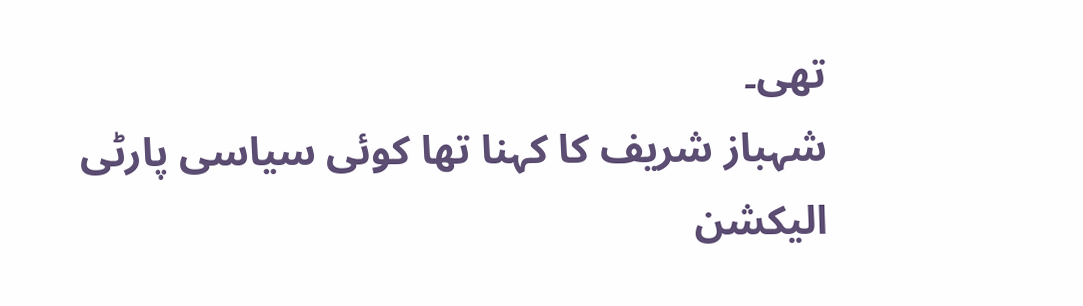تھی۔
شہباز شریف کا کہنا تھا کوئی سیاسی پارٹی الیکشن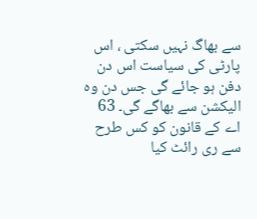سے بھاگ نہیں سکتی ، اس پارٹی کی سیاست اس دن دفن ہو جائے گی جس دن وہ الیکشن سے بھاگے گی۔ 63 اے کے قانون کو کس طرح سے ری رائٹ کیا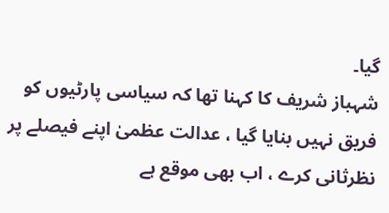گیا۔
شہباز شریف کا کہنا تھا کہ سیاسی پارٹیوں کو فریق نہیں بنایا گیا ، عدالت عظمیٰ اپنے فیصلے پر نظرثانی کرے ، اب بھی موقع ہے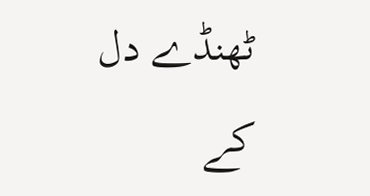ٹھنڈے دل کے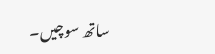ساتھ سوچیں۔